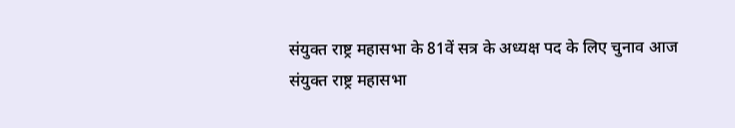संयुक्त राष्ट्र महासभा के 81वें सत्र के अध्यक्ष पद के लिए चुनाव आज
संयुक्त राष्ट्र महासभा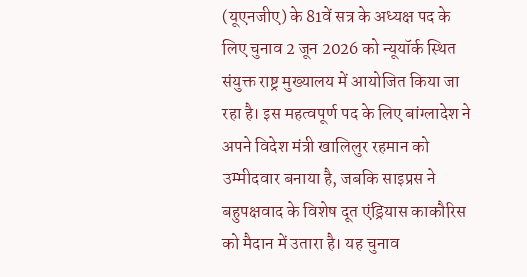(यूएनजीए) के 81वें सत्र के अध्यक्ष पद के लिए चुनाव 2 जून 2026 को न्यूयॉर्क स्थित संयुक्त राष्ट्र मुख्यालय में आयोजित किया जा रहा है। इस महत्वपूर्ण पद के लिए बांग्लादेश ने अपने विदेश मंत्री खालिलुर रहमान को उम्मीदवार बनाया है, जबकि साइप्रस ने बहुपक्षवाद के विशेष दूत एंड्रियास काकौरिस को मैदान में उतारा है। यह चुनाव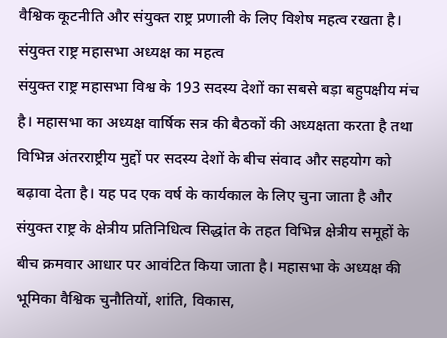वैश्विक कूटनीति और संयुक्त राष्ट्र प्रणाली के लिए विशेष महत्व रखता है।
संयुक्त राष्ट्र महासभा अध्यक्ष का महत्व
संयुक्त राष्ट्र महासभा विश्व के 193 सदस्य देशों का सबसे बड़ा बहुपक्षीय मंच है। महासभा का अध्यक्ष वार्षिक सत्र की बैठकों की अध्यक्षता करता है तथा विभिन्न अंतरराष्ट्रीय मुद्दों पर सदस्य देशों के बीच संवाद और सहयोग को बढ़ावा देता है। यह पद एक वर्ष के कार्यकाल के लिए चुना जाता है और संयुक्त राष्ट्र के क्षेत्रीय प्रतिनिधित्व सिद्धांत के तहत विभिन्न क्षेत्रीय समूहों के बीच क्रमवार आधार पर आवंटित किया जाता है। महासभा के अध्यक्ष की भूमिका वैश्विक चुनौतियों, शांति, विकास,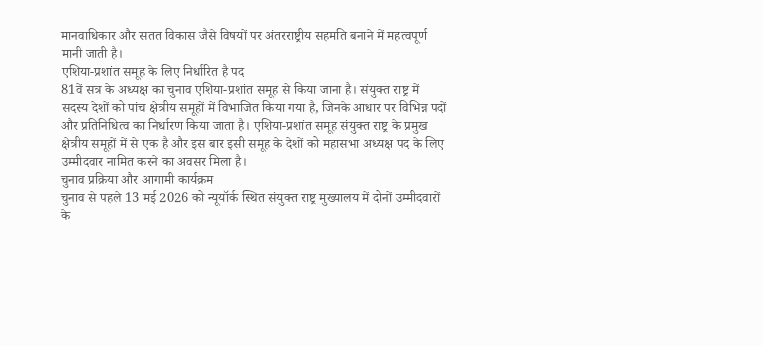मानवाधिकार और सतत विकास जैसे विषयों पर अंतरराष्ट्रीय सहमति बनाने में महत्वपूर्ण मानी जाती है।
एशिया-प्रशांत समूह के लिए निर्धारित है पद
81वें सत्र के अध्यक्ष का चुनाव एशिया-प्रशांत समूह से किया जाना है। संयुक्त राष्ट्र में सदस्य देशों को पांच क्षेत्रीय समूहों में विभाजित किया गया है, जिनके आधार पर विभिन्न पदों और प्रतिनिधित्व का निर्धारण किया जाता है। एशिया-प्रशांत समूह संयुक्त राष्ट्र के प्रमुख क्षेत्रीय समूहों में से एक है और इस बार इसी समूह के देशों को महासभा अध्यक्ष पद के लिए उम्मीदवार नामित करने का अवसर मिला है।
चुनाव प्रक्रिया और आगामी कार्यक्रम
चुनाव से पहले 13 मई 2026 को न्यूयॉर्क स्थित संयुक्त राष्ट्र मुख्यालय में दोनों उम्मीदवारों के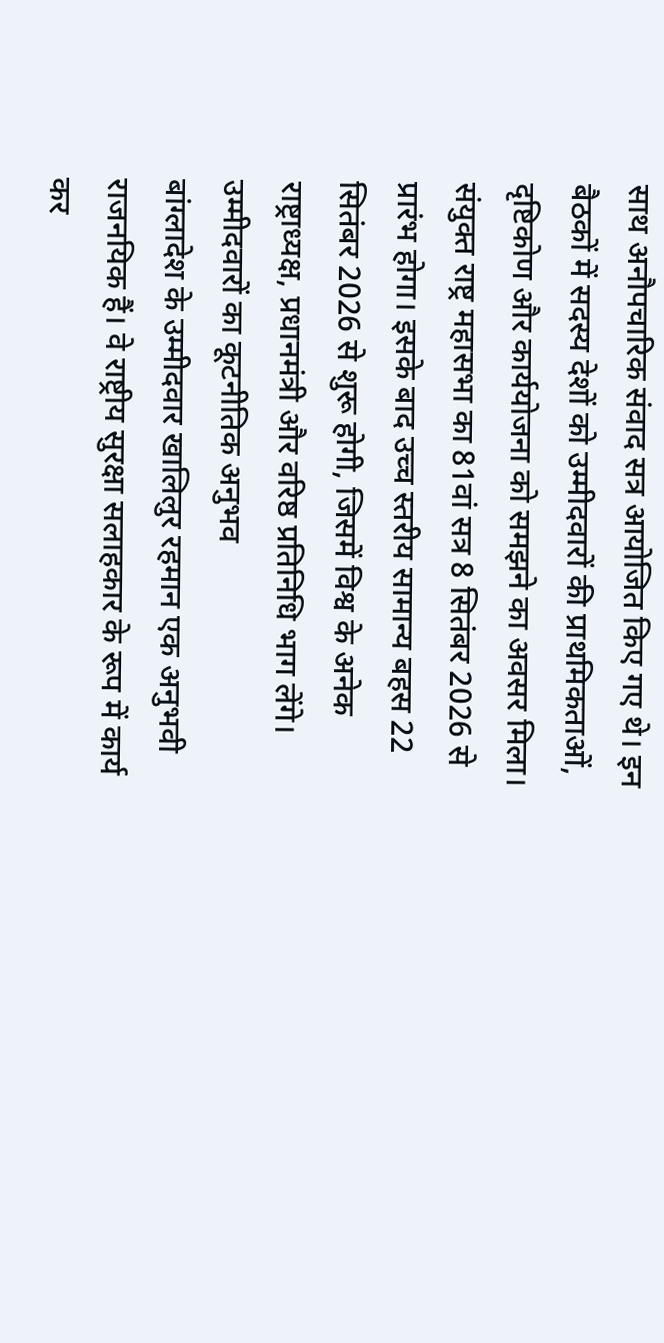साथ अनौपचारिक संवाद सत्र आयोजित किए गए थे। इन बैठकों में सदस्य देशों को उम्मीदवारों की प्राथमिकताओं, दृष्टिकोण और कार्ययोजना को समझने का अवसर मिला। संयुक्त राष्ट्र महासभा का 81वां सत्र 8 सितंबर 2026 से प्रारंभ होगा। इसके बाद उच्च स्तरीय सामान्य बहस 22 सितंबर 2026 से शुरू होगी, जिसमें विश्व के अनेक राष्ट्राध्यक्ष, प्रधानमंत्री और वरिष्ठ प्रतिनिधि भाग लेंगे।
उम्मीदवारों का कूटनीतिक अनुभव
बांग्लादेश के उम्मीदवार खालिलुर रहमान एक अनुभवी राजनयिक हैं। वे राष्ट्रीय सुरक्षा सलाहकार के रूप में कार्य कर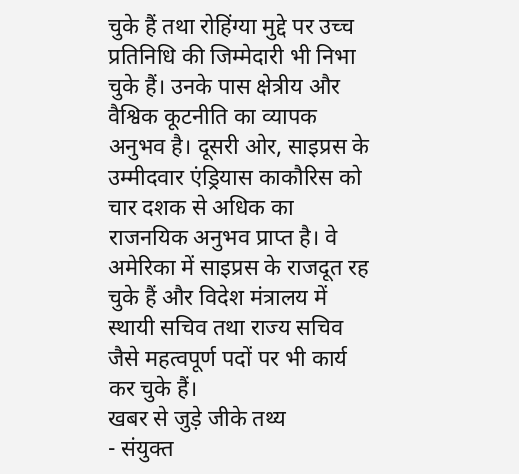चुके हैं तथा रोहिंग्या मुद्दे पर उच्च प्रतिनिधि की जिम्मेदारी भी निभा चुके हैं। उनके पास क्षेत्रीय और वैश्विक कूटनीति का व्यापक अनुभव है। दूसरी ओर, साइप्रस के उम्मीदवार एंड्रियास काकौरिस को चार दशक से अधिक का राजनयिक अनुभव प्राप्त है। वे अमेरिका में साइप्रस के राजदूत रह चुके हैं और विदेश मंत्रालय में स्थायी सचिव तथा राज्य सचिव जैसे महत्वपूर्ण पदों पर भी कार्य कर चुके हैं।
खबर से जुड़े जीके तथ्य
- संयुक्त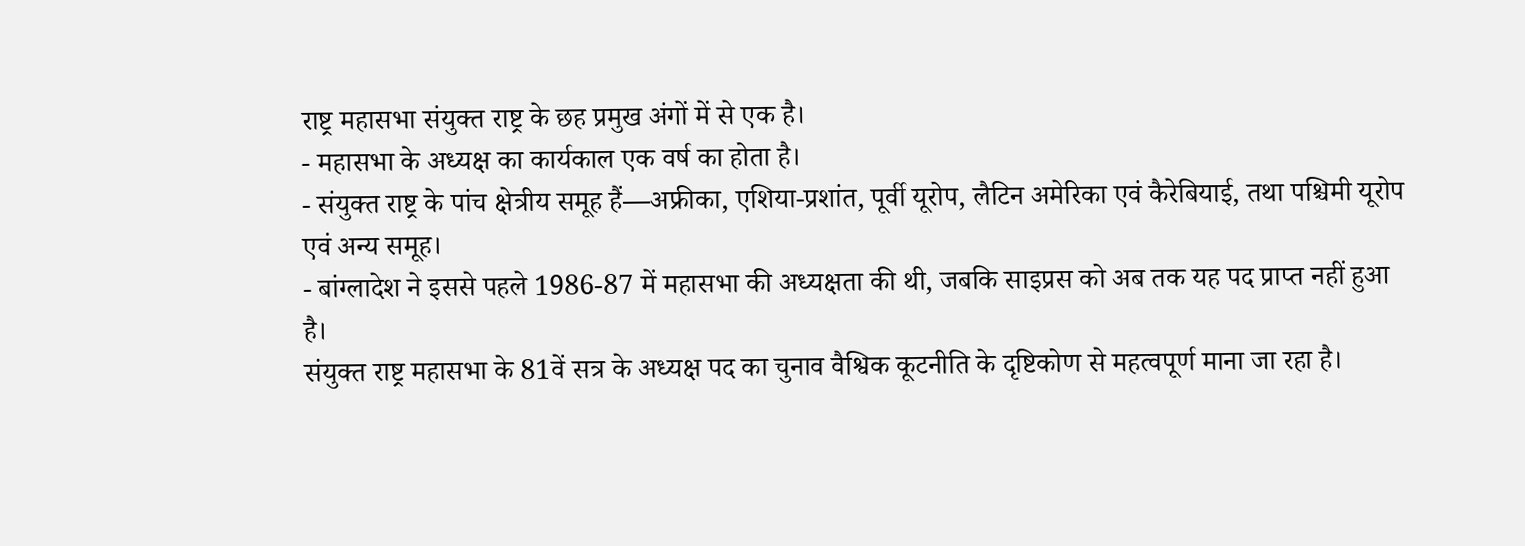राष्ट्र महासभा संयुक्त राष्ट्र के छह प्रमुख अंगों में से एक है।
- महासभा के अध्यक्ष का कार्यकाल एक वर्ष का होता है।
- संयुक्त राष्ट्र के पांच क्षेत्रीय समूह हैं—अफ्रीका, एशिया-प्रशांत, पूर्वी यूरोप, लैटिन अमेरिका एवं कैरेबियाई, तथा पश्चिमी यूरोप एवं अन्य समूह।
- बांग्लादेश ने इससे पहले 1986-87 में महासभा की अध्यक्षता की थी, जबकि साइप्रस को अब तक यह पद प्राप्त नहीं हुआ है।
संयुक्त राष्ट्र महासभा के 81वें सत्र के अध्यक्ष पद का चुनाव वैश्विक कूटनीति के दृष्टिकोण से महत्वपूर्ण माना जा रहा है।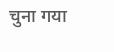चुना गया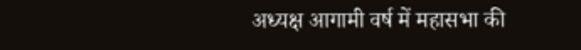अध्यक्ष आगामी वर्ष में महासभा की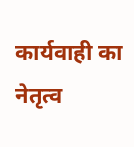कार्यवाही का नेतृत्व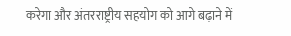करेगा और अंतरराष्ट्रीय सहयोग को आगे बढ़ाने में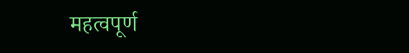महत्वपूर्ण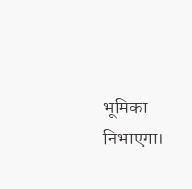भूमिका निभाएगा।